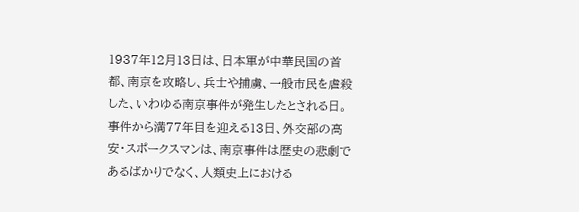1937年12月13日は、日本軍が中華民国の首都、南京を攻略し、兵士や捕虜、一般市民を虐殺した、いわゆる南京事件が発生したとされる日。
事件から満77年目を迎える13日、外交部の高安・スポークスマンは、南京事件は歴史の悲劇であるばかりでなく、人類史上における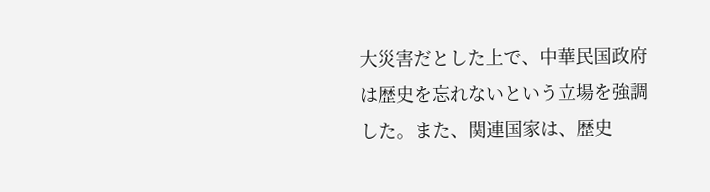大災害だとした上で、中華民国政府は歴史を忘れないという立場を強調した。また、関連国家は、歴史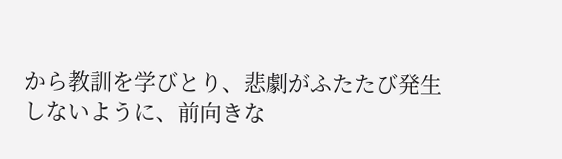から教訓を学びとり、悲劇がふたたび発生しないように、前向きな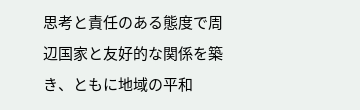思考と責任のある態度で周辺国家と友好的な関係を築き、ともに地域の平和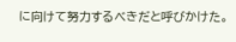に向けて努力するべきだと呼びかけた。